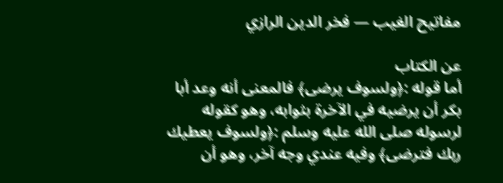مفاتيح الغيب — فخر الدين الرازي

عن الكتاب
أما قوله :﴿ولسوف يرضى﴾ فالمعنى أنه وعد أبا بكر أن يرضيه في الآخرة بثوابه، وهو كقوله لرسوله صلى الله عليه وسلم :﴿ولسوف يعطيك ربك فترضى﴾ وفيه عندي وجه آخر، وهو أن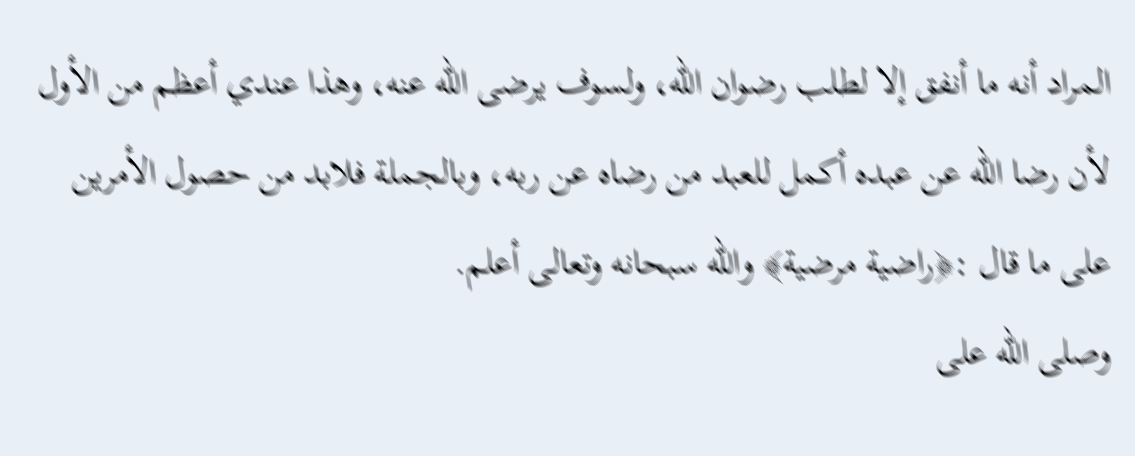المراد أنه ما أنفق إلا لطلب رضوان الله، ولسوف يرضى الله عنه، وهذا عندي أعظم من الأول لأن رضا الله عن عبده أكمل للعبد من رضاه عن ربه، وبالجملة فلابد من حصول الأمرين على ما قال :﴿راضية مرضية﴾ والله سبحانه وتعالى أعلم.
وصلى الله على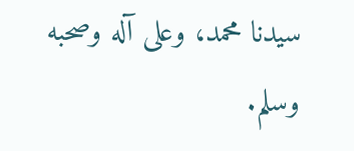سيدنا محمد، وعلى آله وصحبه وسلم.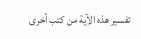تفسير هذه الآية من كتب أخرى